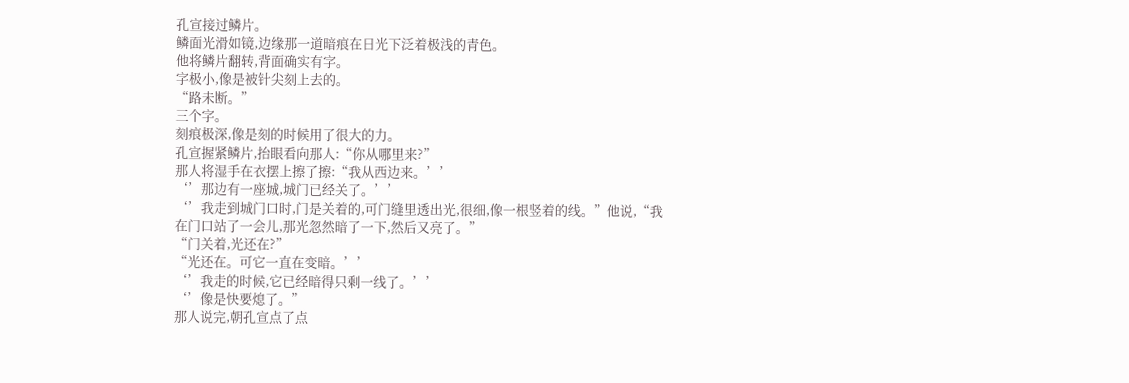孔宣接过鳞片。
鳞面光滑如镜,边缘那一道暗痕在日光下泛着极浅的青色。
他将鳞片翻转,背面确实有字。
字极小,像是被针尖刻上去的。
“路未断。”
三个字。
刻痕极深,像是刻的时候用了很大的力。
孔宣握紧鳞片,抬眼看向那人:“你从哪里来?”
那人将湿手在衣摆上擦了擦:“我从西边来。’’
‘’那边有一座城,城门已经关了。’’
‘’我走到城门口时,门是关着的,可门缝里透出光,很细,像一根竖着的线。”他说,“我在门口站了一会儿,那光忽然暗了一下,然后又亮了。”
“门关着,光还在?”
“光还在。可它一直在变暗。’’
‘’我走的时候,它已经暗得只剩一线了。’’
‘’像是快要熄了。”
那人说完,朝孔宣点了点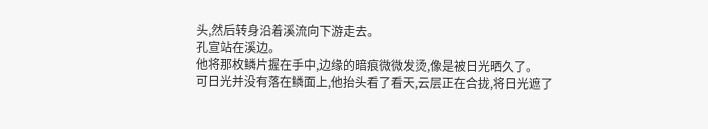头,然后转身沿着溪流向下游走去。
孔宣站在溪边。
他将那枚鳞片握在手中,边缘的暗痕微微发烫,像是被日光晒久了。
可日光并没有落在鳞面上,他抬头看了看天,云层正在合拢,将日光遮了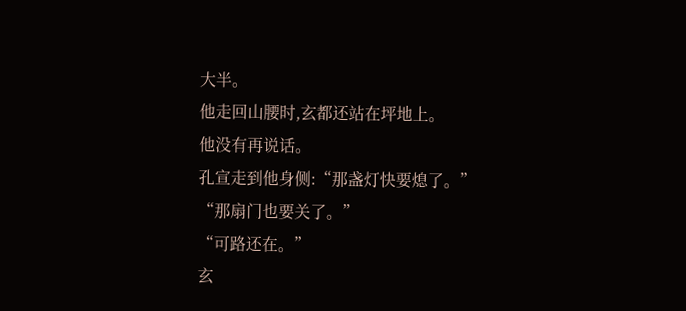大半。
他走回山腰时,玄都还站在坪地上。
他没有再说话。
孔宣走到他身侧:“那盏灯快要熄了。”
“那扇门也要关了。”
“可路还在。”
玄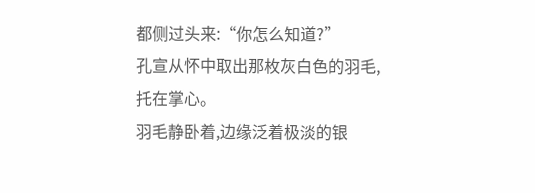都侧过头来:“你怎么知道?”
孔宣从怀中取出那枚灰白色的羽毛,托在掌心。
羽毛静卧着,边缘泛着极淡的银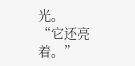光。
“它还亮着。”